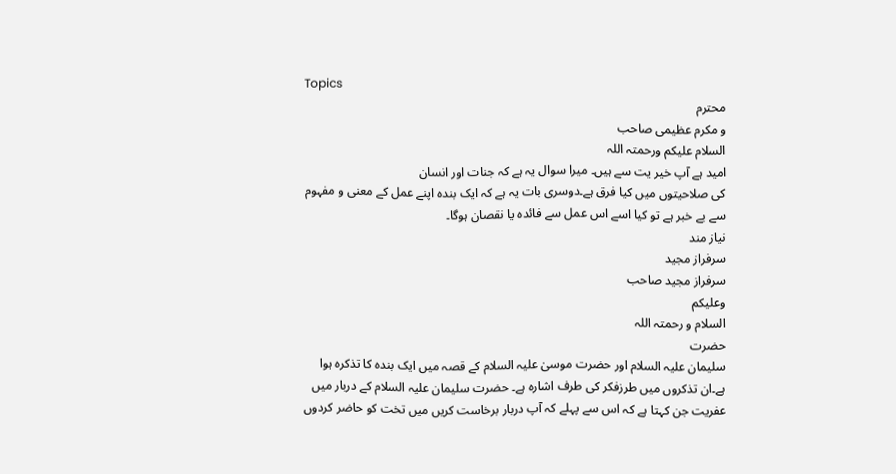Topics
محترم
و مکرم عظیمی صاحب
السلام علیکم ورحمتہ اللہ
امید ہے آپ خیر یت سے ہیں۔ میرا سوال یہ ہے کہ جنات اور انسان
کی صلاحیتوں میں کیا فرق ہے۔دوسری بات یہ ہے کہ ایک بندہ اپنے عمل کے معنی و مفہوم
سے بے خبر ہے تو کیا اسے اس عمل سے فائدہ یا نقصان ہوگا۔
نیاز مند
سرفراز مجید
سرفراز مجید صاحب
وعلیکم
السلام و رحمتہ اللہ
حضرت
سلیمان علیہ السلام اور حضرت موسیٰ علیہ السلام کے قصہ میں ایک بندہ کا تذکرہ ہوا
ہے۔ان تذکروں میں طرزفکر کی طرف اشارہ ہے۔ حضرت سلیمان علیہ السلام کے دربار میں
عفریت جن کہتا ہے کہ اس سے پہلے کہ آپ دربار برخاست کریں میں تخت کو حاضر کردوں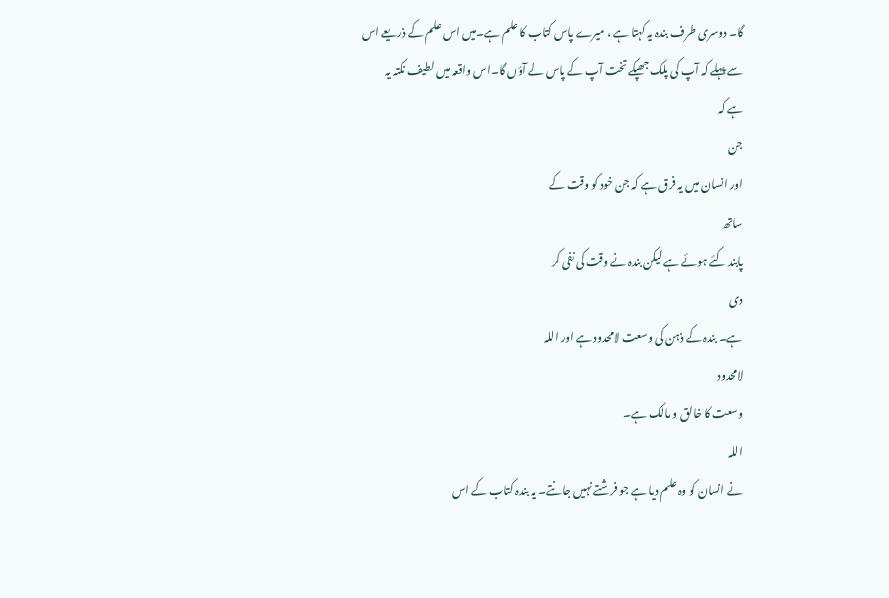گا۔ دوسری طرف بندہ یہ کہتا ہے ، میرے پاس کتاب کا علم ہے۔میں اس علم کے ذریعے اس
سے پہلے کہ آپ کی پلک جھپکے تخت آپ کے پاس لے آؤں گا۔اس واقعہ میں لطیف نکتہ یہ
ہے کہ
جن
اور انسان میں یہ فرق ہے کہ جن خود کو وقت کے
ساتھ
پابند کئے ہوئے ہے لیکن بندہ نے وقت کی نفی کر
دی
ہے۔ بندہ کے ذہن کی وسعت لامحدود ہے اور اللہ
لامحدود
وسعت کا خالق و مالک ہے۔
اللہ
نے انسان کو وہ علم دیا ہے جو فرشتے نہیں جانتے۔ یہ بندہ کتاب کے اس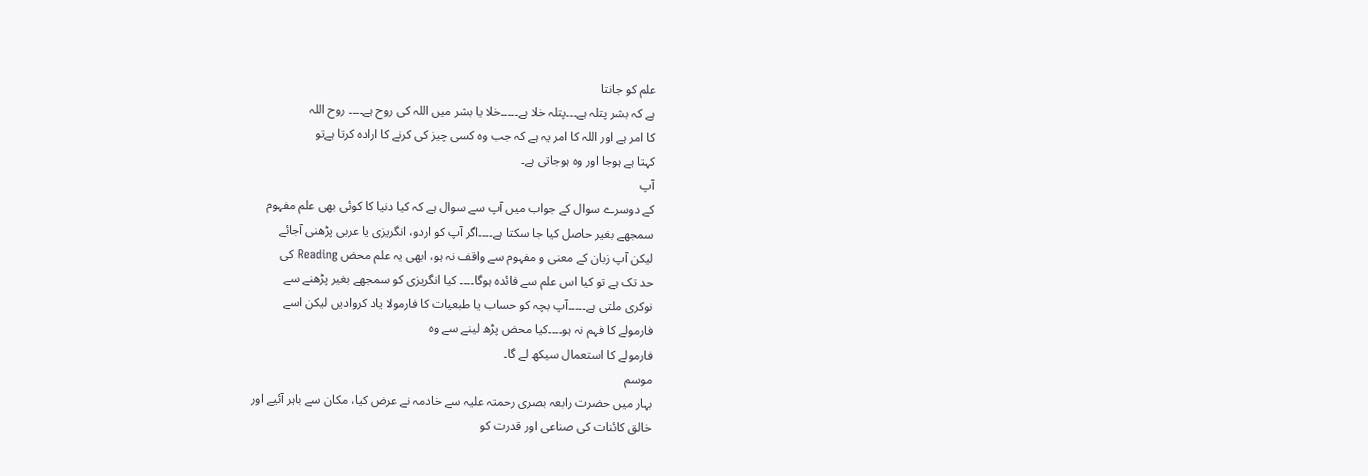علم کو جانتا
ہے کہ بشر پتلہ ہے۔۔۔پتلہ خلا ہے۔۔۔۔۔خلا یا بشر میں اللہ کی روح ہے۔۔۔۔ روح اللہ
کا امر ہے اور اللہ کا امر یہ ہے کہ جب وہ کسی چیز کی کرنے کا ارادہ کرتا ہےتو
کہتا ہے ہوجا اور وہ ہوجاتی ہے۔
آپ
کے دوسرے سوال کے جواب میں آپ سے سوال ہے کہ کیا دنیا کا کوئی بھی علم مفہوم
سمجھے بغیر حاصل کیا جا سکتا ہے۔۔۔۔اگر آپ کو اردو، انگریزی یا عربی پڑھنی آجائے
لیکن آپ زبان کے معنی و مفہوم سے واقف نہ ہو، ابھی یہ علم محض Reading کی
حد تک ہے تو کیا اس علم سے فائدہ ہوگا۔۔۔۔ کیا انگریزی کو سمجھے بغیر پڑھنے سے
نوکری ملتی ہے۔۔۔۔۔آپ بچہ کو حساب یا طبعیات کا فارمولا یاد کروادیں لیکن اسے
فارمولے کا فہم نہ ہو۔۔۔۔کیا محض پڑھ لینے سے وہ
فارمولے کا استعمال سیکھ لے گا۔
موسم
بہار میں حضرت رابعہ بصری رحمتہ علیہ سے خادمہ نے عرض کیا، مکان سے باہر آئیے اور
خالق کائنات کی صناعی اور قدرت کو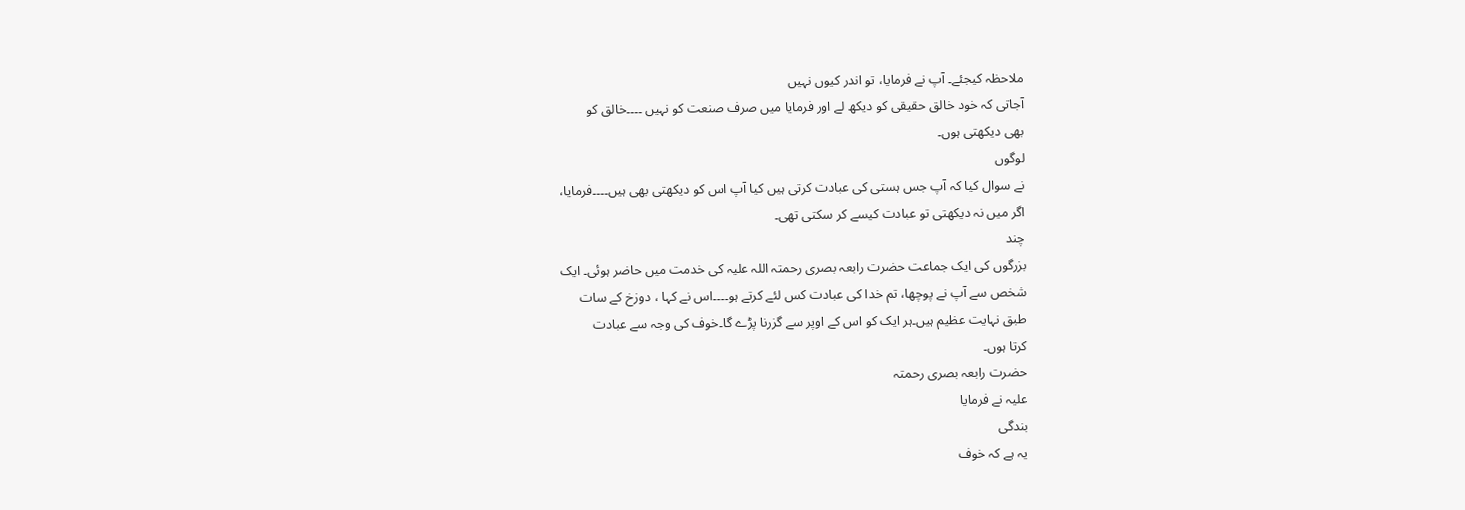ملاحظہ کیجئے۔ آپ نے فرمایا، تو اندر کیوں نہیں
آجاتی کہ خود خالق حقیقی کو دیکھ لے اور فرمایا میں صرف صنعت کو نہیں ۔۔۔۔خالق کو
بھی دیکھتی ہوں۔
لوگوں
نے سوال کیا کہ آپ جس ہستی کی عبادت کرتی ہیں کیا آپ اس کو دیکھتی بھی ہیں۔۔۔۔فرمایا،
اگر میں نہ دیکھتی تو عبادت کیسے کر سکتی تھی۔
چند
بزرگوں کی ایک جماعت حضرت رابعہ بصری رحمتہ اللہ علیہ کی خدمت میں حاضر ہوئی۔ ایک
شخص سے آپ نے پوچھا، تم خدا کی عبادت کس لئے کرتے ہو۔۔۔۔اس نے کہا ، دوزخ کے سات
طبق نہایت عظیم ہیں۔ہر ایک کو اس کے اوپر سے گزرنا پڑے گا۔خوف کی وجہ سے عبادت
کرتا ہوں۔
حضرت رابعہ بصری رحمتہ
علیہ نے فرمایا
بندگی
یہ ہے کہ خوف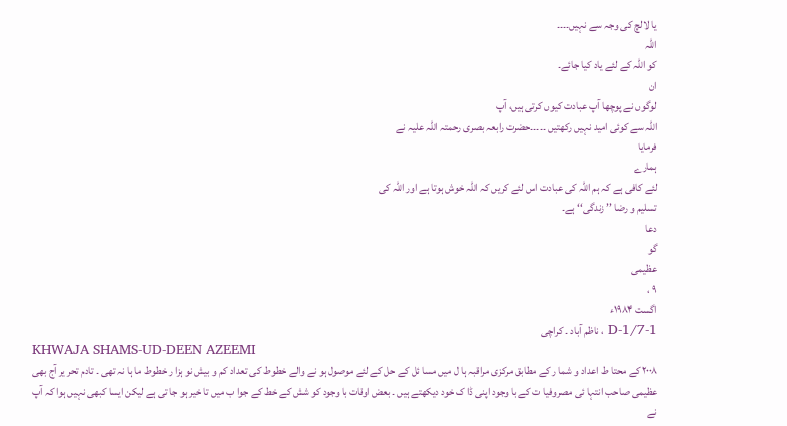یا لالچ کی وجہ سے نہیں۔۔۔۔
اللہ
کو اللہ کے لئے یاد کیا جائے۔
ان
لوگوں نے پوچھا آپ عبادت کیوں کرتی ہیں، آپ
اللہ سے کوئی امید نہیں رکھتیں ۔۔۔۔۔حضرت رابعہ بصری رحمتہ اللہ علیہ نے
فرمایا
ہمارے
لئے کافی ہے کہ ہم اللہ کی عبادت اس لئے کریں کہ اللہ خوش ہوتا ہے اور اللہ کی
تسلیم و رضا ’’ زندگی‘‘ ہے۔
دعا
گو
عظیمی
۹ ،
اگست ۱۹۸۴ء
1-D-1/7 ، ناظم آباد ۔ کراچی
KHWAJA SHAMS-UD-DEEN AZEEMI
۲۰۰۸ کے محتا ط اعداد و شما ر کے مطابق مرکزی مراقبہ ہا ل میں مسا ئل کے حل کے لئے موصول ہو نے والے خطوط کی تعداد کم و بیش نو ہزا ر خطوط ما ہا نہ تھی ۔ تادم تحر یر آج بھی عظیمی صاحب انتہا ئی مصروفیا ت کے با وجود اپنی ڈا ک خود دیکھتے ہیں ۔ بعض اوقات با وجود کو شش کے خط کے جوا ب میں تا خیر ہو جا تی ہے لیکن ایسا کبھی نہیں ہوا کہ آپ نے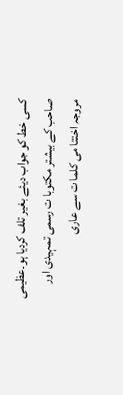کسی خط کو جواب دیئے بغیر تلف کردیا ہو۔عظیمی صاحب کے بیشتر مکتوبا ت رسمی تمہیدی اور مروجہ اختتا می کلما ت سے عاری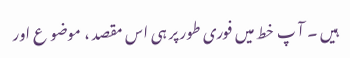ہیں ۔ آ پ خط میں فوری طور پر ہی اس مقصد ، موضو ع اور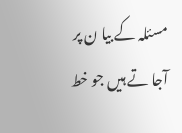مسئلہ کے بیا ن پر آجا تے ہیں جو خط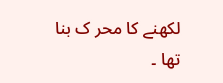لکھنے کا محر ک بنا تھا ۔